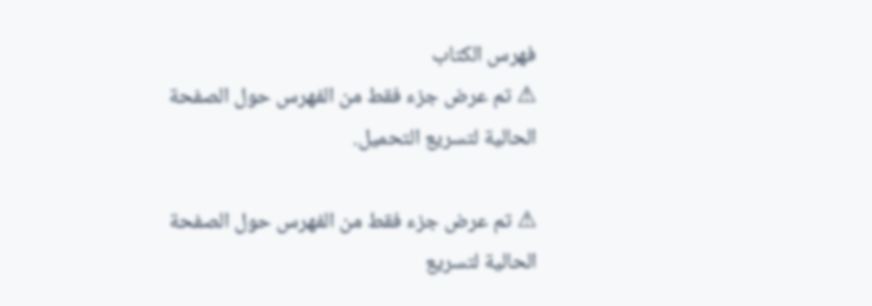فهرس الكتاب
⚠ تم عرض جزء فقط من الفهرس حول الصفحة الحالية لتسريع التحميل.

⚠ تم عرض جزء فقط من الفهرس حول الصفحة الحالية لتسريع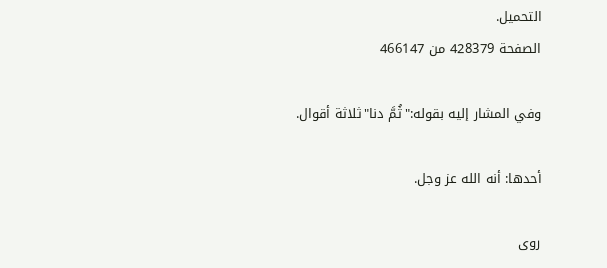التحميل.
الصفحة 428379 من 466147

وفي المشار إليه بقوله:"ثُمَّ دنا"ثلاثة أقوال.

أحدها: أنه الله عز وجل.

روى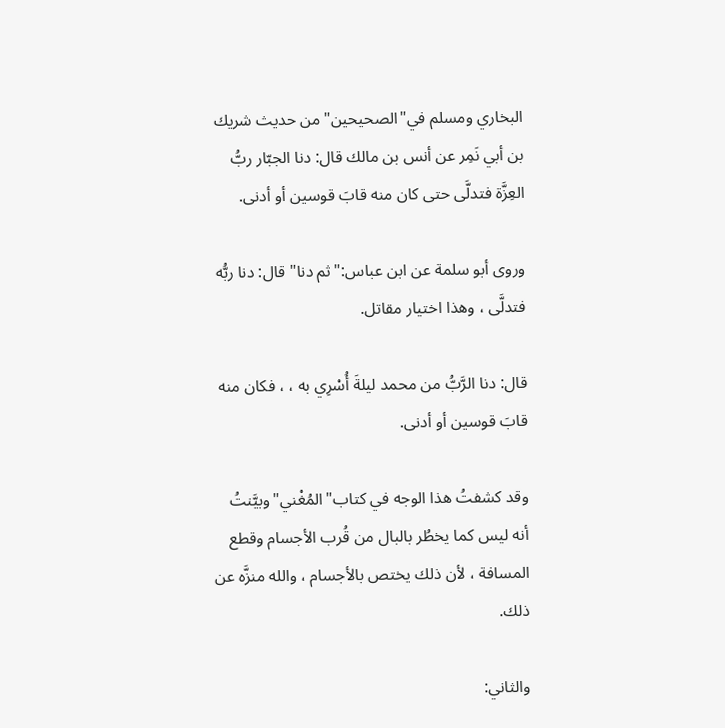البخاري ومسلم في"الصحيحين"من حديث شريك بن أبي نَمِر عن أنس بن مالك قال: دنا الجبّار ربُّ العِزَّة فتدلَّى حتى كان منه قابَ قوسين أو أدنى.

وروى أبو سلمة عن ابن عباس:"ثم دنا"قال: دنا ربُّه فتدلَّى ، وهذا اختيار مقاتل.

قال: دنا الرَّبُّ من محمد ليلةَ أُسْرِي به ، ، فكان منه قابَ قوسين أو أدنى.

وقد كشفتُ هذا الوجه في كتاب"المُغْني"وبيَّنتُ أنه ليس كما يخطُر بالبال من قُرب الأجسام وقطع المسافة ، لأن ذلك يختص بالأجسام ، والله منزَّه عن ذلك.

والثاني: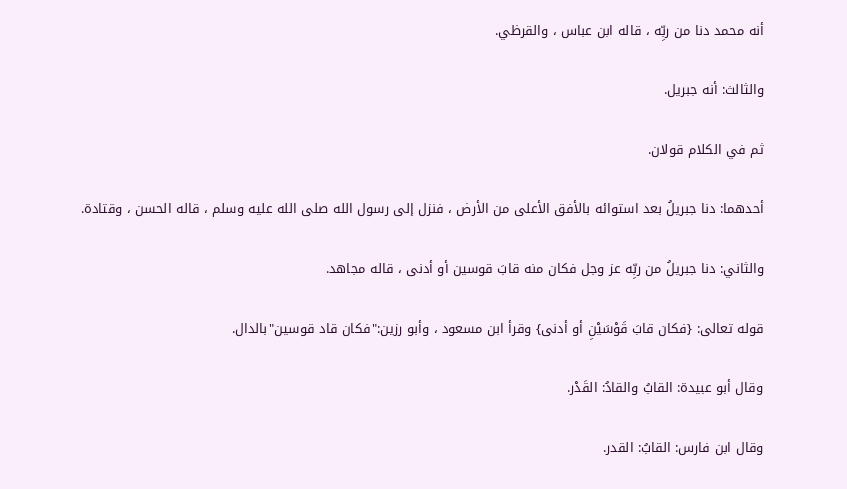أنه محمد دنا من ربِّه ، قاله ابن عباس ، والقرظي.

والثالث: أنه جبريل.

ثم في الكلام قولان.

أحدهما: دنا جبريلُ بعد استوائه بالأفق الأعلى من الأرض ، فنزل إلى رسول الله صلى الله عليه وسلم ، قاله الحسن ، وقتادة.

والثاني: دنا جبريلُ من ربِّه عز وجل فكان منه قابَ قوسين أو أدنى ، قاله مجاهد.

قوله تعالى: {فكان قابَ قَوْسَيْنِ أو أدنى} وقرأ ابن مسعود ، وأبو رزين:"فكان قاد قوسين"بالدال.

وقال أبو عبيدة: القابُ والقادُ: القَدْر.

وقال ابن فارس: القابُ: القدر.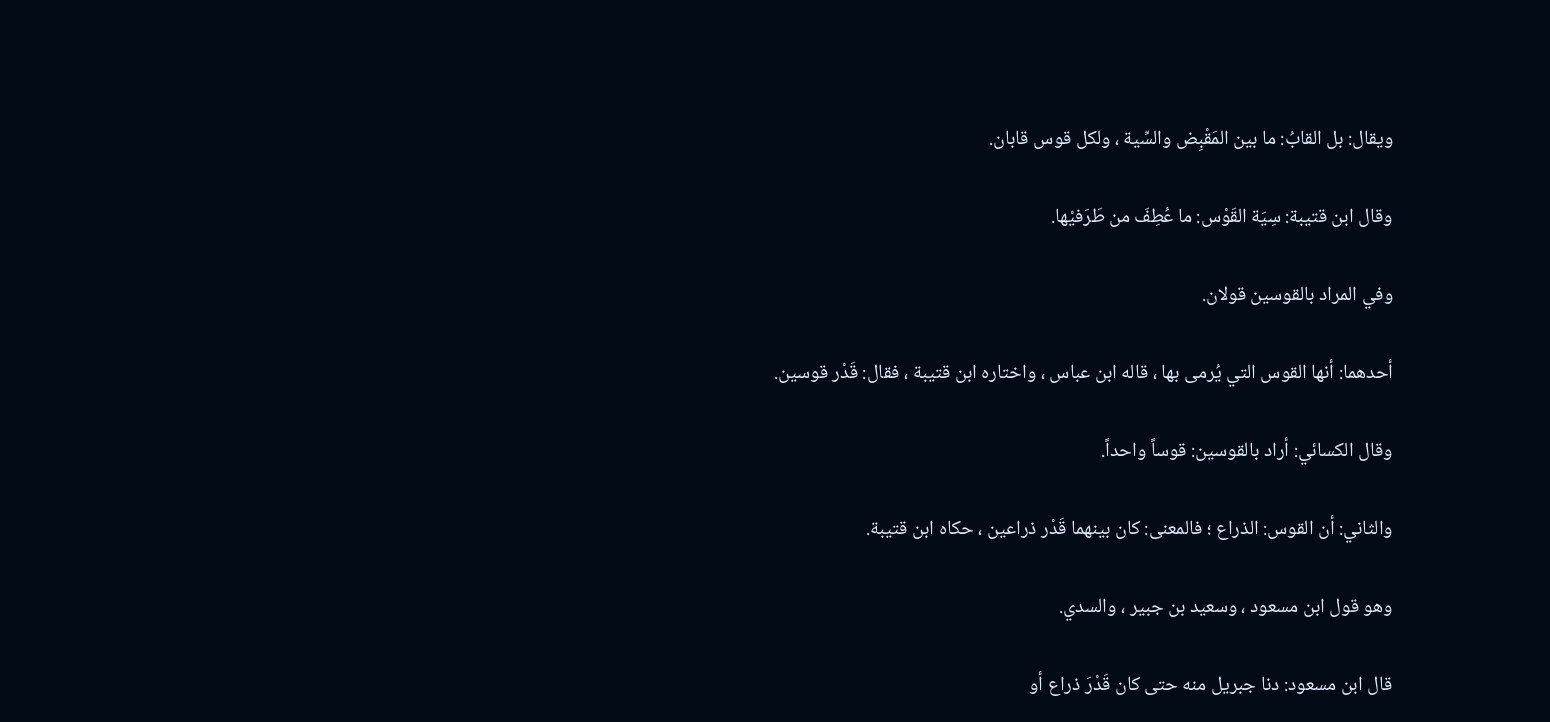ويقال: بل القابُ: ما بين المَقْبِض والسِّية ، ولكل قوس قابان.

وقال ابن قتيبة: سِيَة القَوْس: ما عُطِفَ من طَرَفيْها.

وفي المراد بالقوسين قولان.

أحدهما: أنها القوس التي يُرمى بها ، قاله ابن عباس ، واختاره ابن قتيبة ، فقال: قَدْر قوسين.

وقال الكسائي: أراد بالقوسين: قوساً واحداً.

والثاني: أن القوس: الذراع ؛ فالمعنى: كان بينهما قَدْر ذراعين ، حكاه ابن قتيبة.

وهو قول ابن مسعود ، وسعيد بن جبير ، والسدي.

قال ابن مسعود: دنا جبريل منه حتى كان قَدْرَ ذراع أو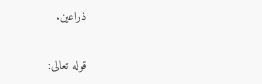ذراعين.

قوله تعالى: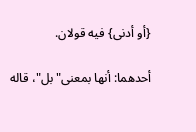{أو أدنى} فيه قولان.

أحدهما: أنها بمعنى"بل"، قاله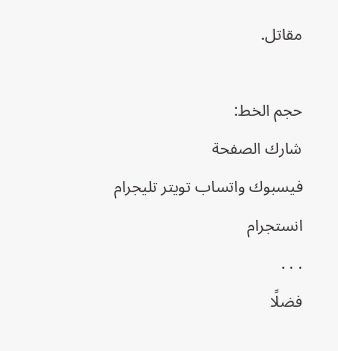مقاتل.

حجم الخط:
شارك الصفحة
فيسبوك واتساب تويتر تليجرام انستجرام
. . .
فضلًا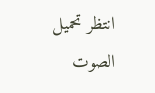انتظر تحميل الصوت